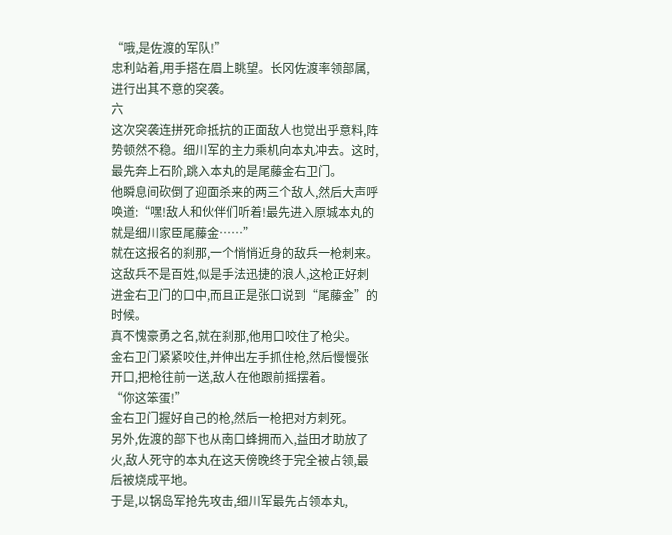“哦,是佐渡的军队!”
忠利站着,用手搭在眉上眺望。长冈佐渡率领部属,进行出其不意的突袭。
六
这次突袭连拼死命抵抗的正面敌人也觉出乎意料,阵势顿然不稳。细川军的主力乘机向本丸冲去。这时,最先奔上石阶,跳入本丸的是尾藤金右卫门。
他瞬息间砍倒了迎面杀来的两三个敌人,然后大声呼唤道:“嘿!敌人和伙伴们听着!最先进入原城本丸的就是细川家臣尾藤金……”
就在这报名的刹那,一个悄悄近身的敌兵一枪刺来。这敌兵不是百姓,似是手法迅捷的浪人,这枪正好刺进金右卫门的口中,而且正是张口说到“尾藤金”的时候。
真不愧豪勇之名,就在刹那,他用口咬住了枪尖。
金右卫门紧紧咬住,并伸出左手抓住枪,然后慢慢张开口,把枪往前一送,敌人在他跟前摇摆着。
“你这笨蛋!”
金右卫门握好自己的枪,然后一枪把对方刺死。
另外,佐渡的部下也从南口蜂拥而入,益田才助放了火,敌人死守的本丸在这天傍晚终于完全被占领,最后被烧成平地。
于是,以锅岛军抢先攻击,细川军最先占领本丸,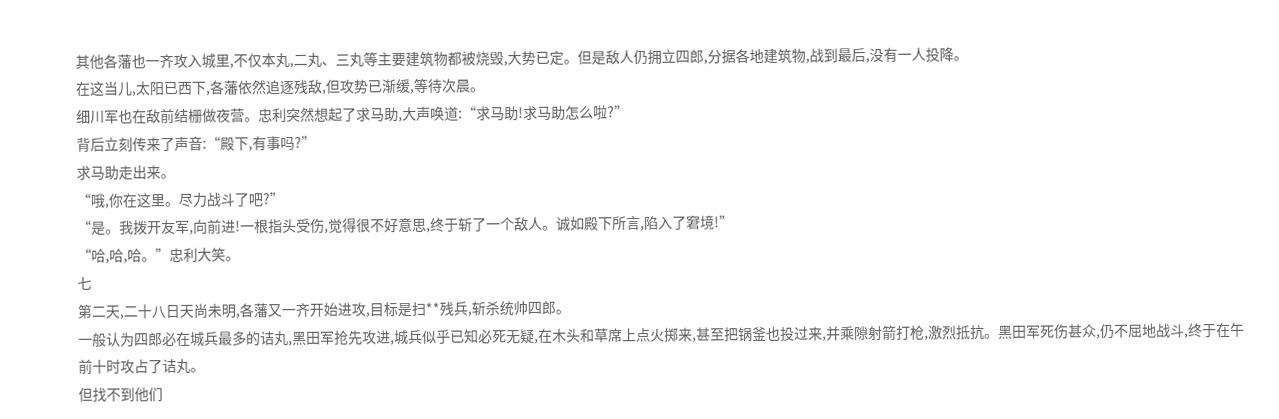其他各藩也一齐攻入城里,不仅本丸,二丸、三丸等主要建筑物都被烧毁,大势已定。但是敌人仍拥立四郎,分据各地建筑物,战到最后,没有一人投降。
在这当儿,太阳已西下,各藩依然追逐残敌,但攻势已渐缓,等待次晨。
细川军也在敌前结栅做夜营。忠利突然想起了求马助,大声唤道:“求马助!求马助怎么啦?”
背后立刻传来了声音:“殿下,有事吗?”
求马助走出来。
“哦,你在这里。尽力战斗了吧?”
“是。我拨开友军,向前进!一根指头受伤,觉得很不好意思,终于斩了一个敌人。诚如殿下所言,陷入了窘境!”
“哈,哈,哈。”忠利大笑。
七
第二天,二十八日天尚未明,各藩又一齐开始进攻,目标是扫**残兵,斩杀统帅四郎。
一般认为四郎必在城兵最多的诘丸,黑田军抢先攻进,城兵似乎已知必死无疑,在木头和草席上点火掷来,甚至把锅釜也投过来,并乘隙射箭打枪,激烈抵抗。黑田军死伤甚众,仍不屈地战斗,终于在午前十时攻占了诘丸。
但找不到他们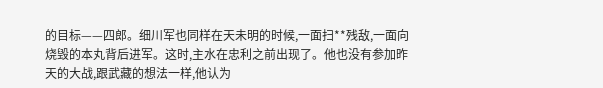的目标——四郎。细川军也同样在天未明的时候,一面扫**残敌,一面向烧毁的本丸背后进军。这时,主水在忠利之前出现了。他也没有参加昨天的大战,跟武藏的想法一样,他认为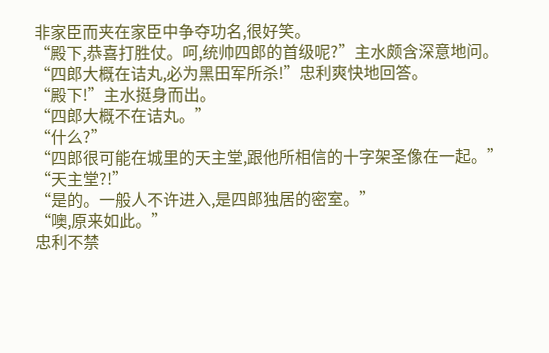非家臣而夹在家臣中争夺功名,很好笑。
“殿下,恭喜打胜仗。呵,统帅四郎的首级呢?”主水颇含深意地问。
“四郎大概在诘丸,必为黑田军所杀!”忠利爽快地回答。
“殿下!”主水挺身而出。
“四郎大概不在诘丸。”
“什么?”
“四郎很可能在城里的天主堂,跟他所相信的十字架圣像在一起。”
“天主堂?!”
“是的。一般人不许进入,是四郎独居的密室。”
“噢,原来如此。”
忠利不禁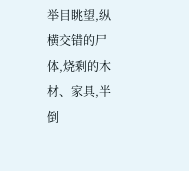举目眺望,纵横交错的尸体,烧剩的木材、家具,半倒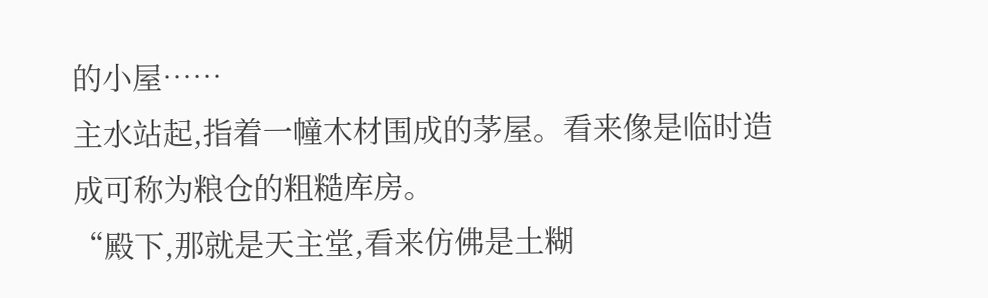的小屋……
主水站起,指着一幢木材围成的茅屋。看来像是临时造成可称为粮仓的粗糙库房。
“殿下,那就是天主堂,看来仿佛是土糊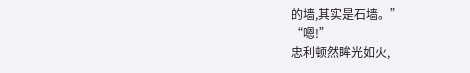的墙,其实是石墙。”
“嗯!”
忠利顿然眸光如火,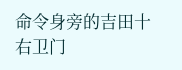命令身旁的吉田十右卫门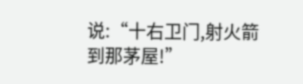说:“十右卫门,射火箭到那茅屋!”